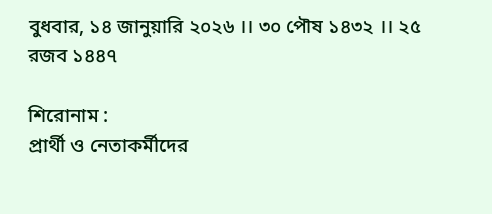বুধবার, ১৪ জানুয়ারি ২০২৬ ।। ৩০ পৌষ ১৪৩২ ।। ২৫ রজব ১৪৪৭

শিরোনাম :
প্রার্থী ও নেতাকর্মীদের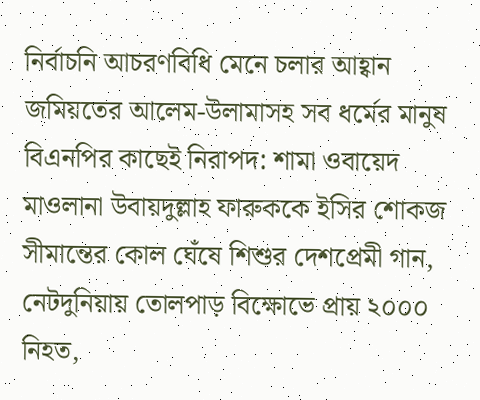নির্বাচনি আচরণবিধি মেনে চলার আহ্বান জমিয়তের আলেম-উলামাসহ সব ধর্মের মানুষ বিএনপির কাছেই নিরাপদ: শামা ওবায়েদ মাওলানা উবায়দুল্লাহ ফারুককে ইসির শোকজ সীমান্তের কোল ঘেঁষে শিশুর দেশপ্রেমী গান, নেটদুনিয়ায় তোলপাড় বিক্ষোভে প্রায় ২০০০ নিহত,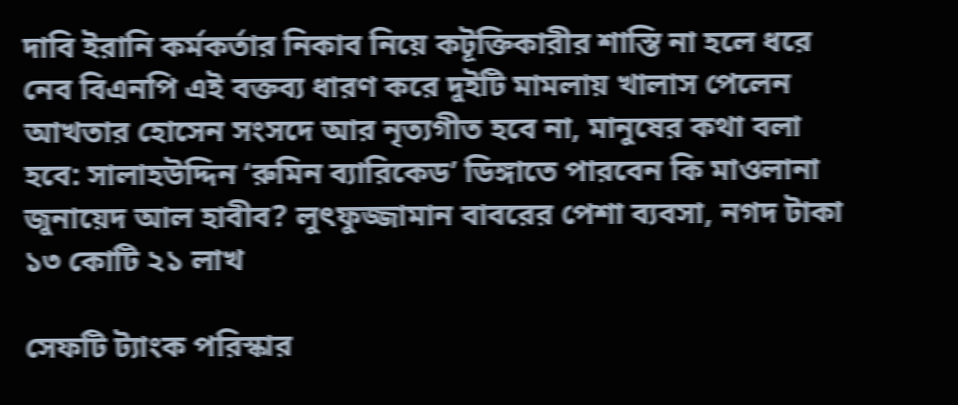দাবি ইরানি কর্মকর্তার নিকাব নিয়ে কটূক্তিকারীর শাস্তি না হলে ধরে নেব বিএনপি এই বক্তব্য ধারণ করে দুইটি মামলায় খালাস পেলেন আখতার হোসেন সংসদে আর নৃত্যগীত হবে না, মানুষের কথা বলা হবে: সালাহউদ্দিন ‘রুমিন ব্যারিকেড’ ডিঙ্গাতে পারবেন কি মাওলানা জুনায়েদ আল হাবীব? লুৎফুজ্জামান বাবরের পেশা ব্যবসা, নগদ টাকা ১৩ কোটি ২১ লাখ

সেফটি ট্যাংক পরিস্কার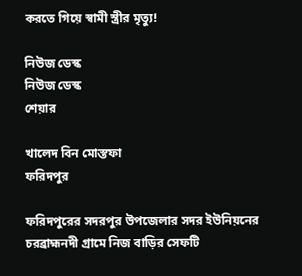করতে গিয়ে স্বামী স্ত্রীর মৃত্যু!

নিউজ ডেস্ক
নিউজ ডেস্ক
শেয়ার

খালেদ বিন মোস্তফা
ফরিদপুর

ফরিদপুরের সদরপুর উপজেলার সদর ইউনিয়নের চরব্রাহ্মনদী গ্রামে নিজ বাড়ির সেফটি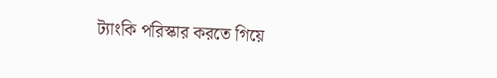ট্যাংকি পরিস্কার করতে গিয়ে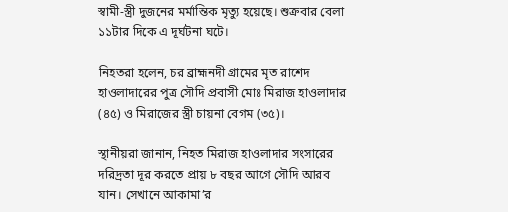স্বামী-স্ত্রী দুজনের মর্মান্তিক মৃত্যু হয়েছে। শুক্রবার বেলা ১১টার দিকে এ দূর্ঘটনা ঘটে।

নিহতরা হলেন, চর ব্রাহ্মনদী গ্রামের মৃত রাশেদ হাওলাদারের পুত্র সৌদি প্রবাসী মোঃ মিরাজ হাওলাদার (৪৫) ও মিরাজের স্ত্রী চায়না বেগম (৩৫)।

স্থানীয়রা জানান, নিহত মিরাজ হাওলাদার সংসারের দরিদ্রতা দূর করতে প্রায় ৮ বছর আগে সৌদি আরব যান। সেখানে আকামা’র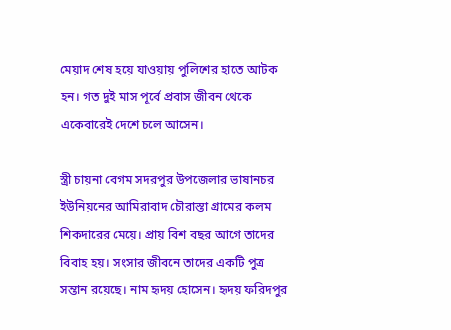মেয়াদ শেষ হয়ে যাওয়ায় পুলিশের হাতে আটক হন। গত দুই মাস পূর্বে প্রবাস জীবন থেকে একেবারেই দেশে চলে আসেন।

স্ত্রী চায়না বেগম সদরপুর উপজেলার ভাষানচর ইউনিয়নের আমিরাবাদ চৌরাস্তা গ্রামের কলম শিকদারের মেয়ে। প্রায় বিশ বছর আগে তাদের বিবাহ হয়। সংসার জীবনে তাদের একটি পুত্র সন্তান রয়েছে। নাম হৃদয় হোসেন। হৃদয় ফরিদপুর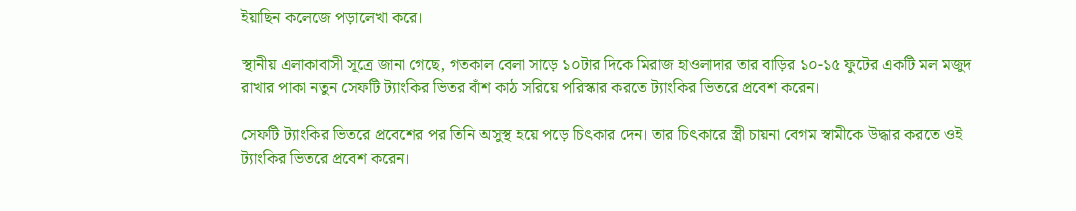ইয়াছিন কলেজে পড়ালেখা করে।

স্থানীয় এলাকাবাসী সূত্রে জানা গেছে, গতকাল বেলা সাড়ে ১০টার দিকে মিরাজ হাওলাদার তার বাড়ির ১০-১৫ ফুটের একটি মল মজুদ রাখার পাকা নতুন সেফটি ট্যাংকির ভিতর বাঁশ কাঠ সরিয়ে পরিস্কার করতে ট্যাংকির ভিতরে প্রবেশ করেন।

সেফটি ট্যাংকির ভিতরে প্রবেশের পর তিনি অসুস্থ হয়ে পড়ে চিৎকার দেন। তার চিৎকারে স্ত্রী চায়না বেগম স্বামীকে উদ্ধার করতে ওই ট্যাংকির ভিতরে প্রবেশ করেন।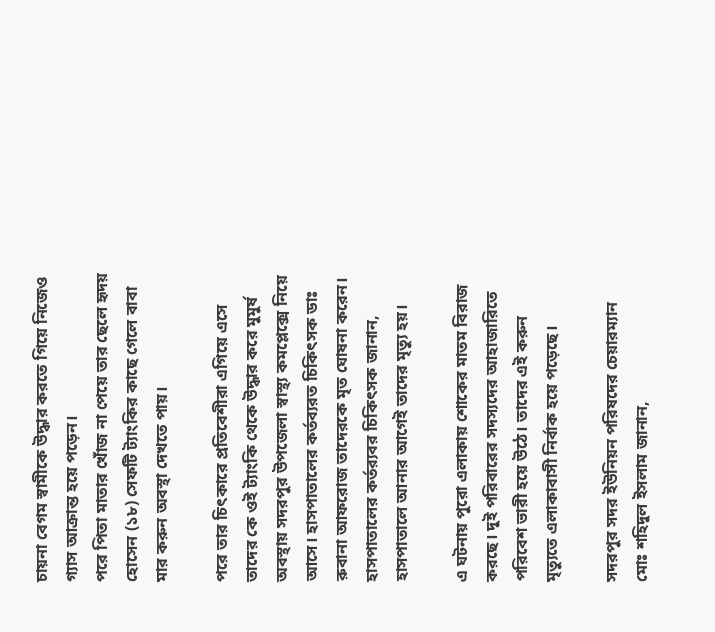চায়না বেগম স্বামীকে উদ্ধার করতে গিয়ে নিজেও গ্যাস আক্রান্ত হয়ে পড়েন।
পরে পিতা মাতার খোঁজ না পেয়ে তার ছেলে হৃদয় হোসেন (১৮) সেফটি ট্যাংকির কাছে গেলে বাবা মার করুন অবস্থা দেখতে পায়।

পরে তার চিৎকারে প্রতিবেশীরা এগিয়ে এসে তাদের কে ওই ট্যাংকি থেকে উদ্ধার করে মুমুর্ষ অবস্থায় সদরপুর উপজেলা স্বাস্থ্য কমপ্লেক্সে নিয়ে আসে। হাসপাতালের কর্তব্যরত চিকিৎসক ডাঃ রুবানা আফরোজ তাদেরকে মৃত ঘোষনা করেন। হাসপাতালের কর্তর‌্যবর চিকিৎসক জানান, হাসপাতালে আনার আগেই তাদের মৃত্যু হয়।

এ ঘটনায় পুরো এলাকায় শোকের মাতম বিরাজ করছে। দুই পরিবারের সদস্যদের আহাজারিতে পরিবেশ ভারী হয়ে উঠে। তাদের এই করুন মৃত্যুতে এলাকাবাসী নির্বাক হয়ে পড়েছে।

সদরপুর সদর ইউনিয়ন পরিষদের চেয়ারম্যান মোঃ শহিদুল ইসলাম জানান,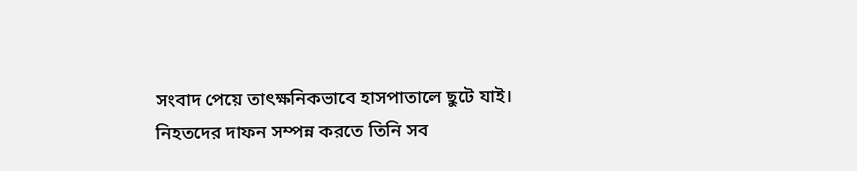সংবাদ পেয়ে তাৎক্ষনিকভাবে হাসপাতালে ছুটে যাই। নিহতদের দাফন সম্পন্ন করতে তিনি সব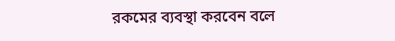রকমের ব্যবস্থা করবেন বলে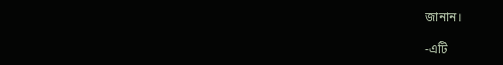জানান।

-এটি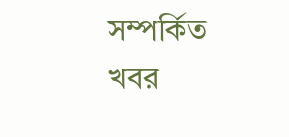সম্পর্কিত খবর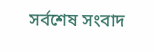সর্বশেষ সংবাদ